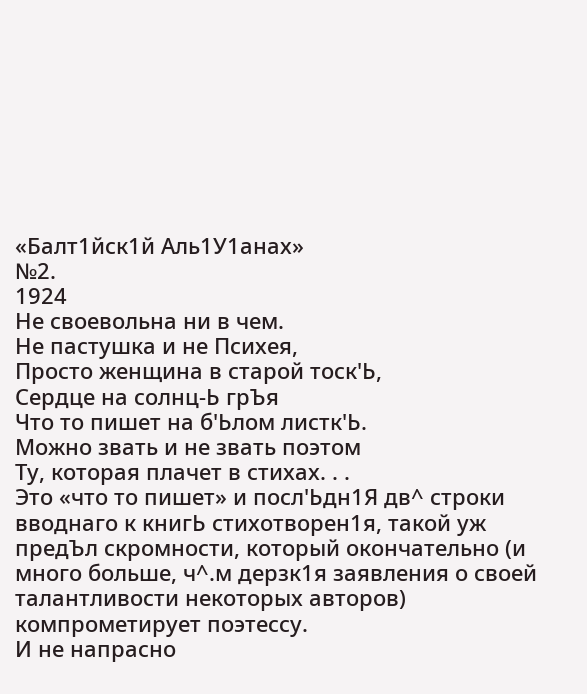«Балт1йск1й Аль1У1анах»
№2.
1924
Не своевольна ни в чем.
Не пастушка и не Психея,
Просто женщина в старой тоск'Ь,
Сердце на солнц-Ь грЪя
Что то пишет на б'Ьлом листк'Ь.
Можно звать и не звать поэтом
Ту, которая плачет в стихах. . .
Это «что то пишет» и посл'Ьдн1Я дв^ строки вводнаго к книгЬ стихотворен1я, такой уж предЪл скромности, который окончательно (и много больше, ч^.м дерзк1я заявления о своей талантливости некоторых авторов) компрометирует поэтессу.
И не напрасно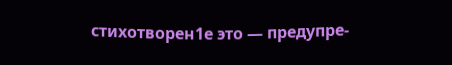стихотворен1е это — предупре-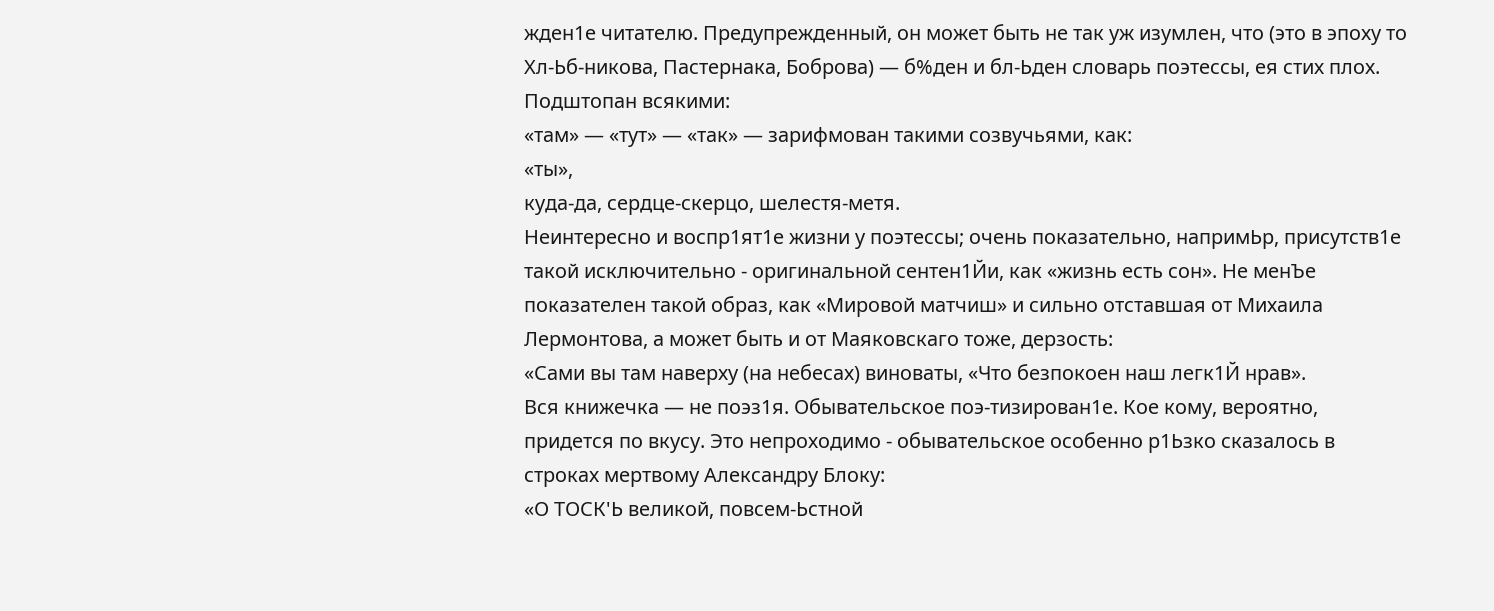жден1е читателю. Предупрежденный, он может быть не так уж изумлен, что (это в эпоху то Хл-Ьб-никова, Пастернака, Боброва) — б%ден и бл-Ьден словарь поэтессы, ея стих плох. Подштопан всякими:
«там» — «тут» — «так» — зарифмован такими созвучьями, как:
«ты»,
куда-да, сердце-скерцо, шелестя-метя.
Неинтересно и воспр1ят1е жизни у поэтессы; очень показательно, напримЬр, присутств1е такой исключительно - оригинальной сентен1Йи, как «жизнь есть сон». Не менЪе показателен такой образ, как «Мировой матчиш» и сильно отставшая от Михаила Лермонтова, а может быть и от Маяковскаго тоже, дерзость:
«Сами вы там наверху (на небесах) виноваты, «Что безпокоен наш легк1Й нрав».
Вся книжечка — не поэз1я. Обывательское поэ-тизирован1е. Кое кому, вероятно, придется по вкусу. Это непроходимо - обывательское особенно р1Ьзко сказалось в строках мертвому Александру Блоку:
«О ТОСК'Ь великой, повсем-Ьстной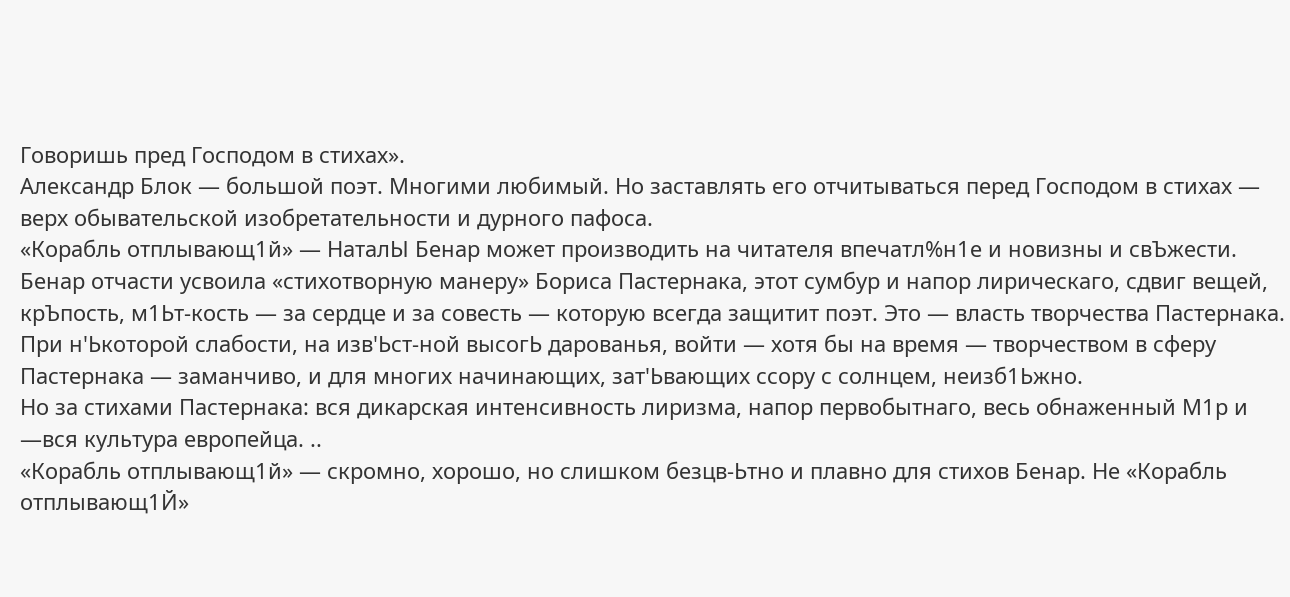Говоришь пред Господом в стихах».
Александр Блок — большой поэт. Многими любимый. Но заставлять его отчитываться перед Господом в стихах — верх обывательской изобретательности и дурного пафоса.
«Корабль отплывающ1й» — НаталЫ Бенар может производить на читателя впечатл%н1е и новизны и свЪжести. Бенар отчасти усвоила «стихотворную манеру» Бориса Пастернака, этот сумбур и напор лирическаго, сдвиг вещей, крЪпость, м1Ьт-кость — за сердце и за совесть — которую всегда защитит поэт. Это — власть творчества Пастернака. При н'Ькоторой слабости, на изв'Ьст-ной высогЬ дарованья, войти — хотя бы на время — творчеством в сферу Пастернака — заманчиво, и для многих начинающих, зат'Ьвающих ссору с солнцем, неизб1Ьжно.
Но за стихами Пастернака: вся дикарская интенсивность лиризма, напор первобытнаго, весь обнаженный М1р и —вся культура европейца. ..
«Корабль отплывающ1й» — скромно, хорошо, но слишком безцв-Ьтно и плавно для стихов Бенар. Не «Корабль отплывающ1Й»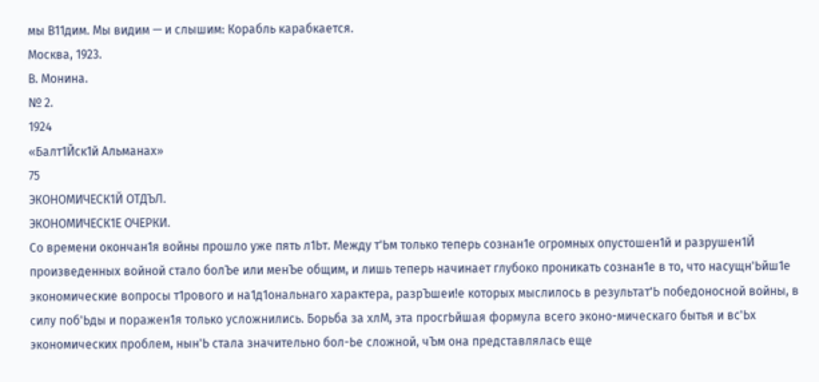мы В11дим. Мы видим — и слышим: Корабль карабкается.
Москва, 1923.
В. Монина.
№ 2.
1924
«Балт1Йск1й Альманах»
75
ЭКОНОМИЧЕСК1Й ОТДЪЛ.
ЭКОНОМИЧЕСК1Е ОЧЕРКИ.
Со времени окончан1я войны прошло уже пять л1Ьт. Между т'Ьм только теперь сознан1е огромных опустошен1й и разрушен1Й произведенных войной стало болЪе или менЪе общим, и лишь теперь начинает глубоко проникать сознан1е в то, что насущн'Ьйш1е экономические вопросы т1рового и на1д1ональнаго характера, разрЪшеи!е которых мыслилось в результат'Ь победоносной войны, в силу поб'Ьды и поражен1я только усложнились. Борьба за хлМ, эта просгЬйшая формула всего эконо-мическаго бытья и вс'Ьх экономических проблем, нын'Ь стала значительно бол-Ье сложной, чЪм она представлялась еще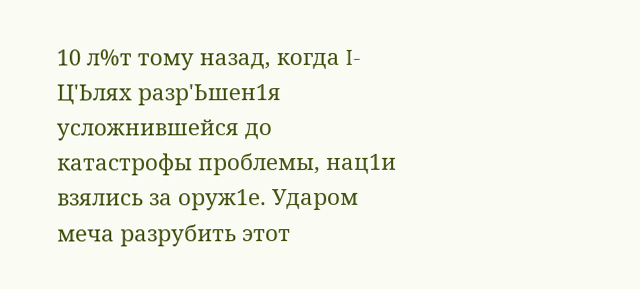10 л%т тому назад, когда I-Ц'Ьлях разр'Ьшен1я усложнившейся до катастрофы проблемы, нац1и взялись за оруж1е. Ударом меча разрубить этот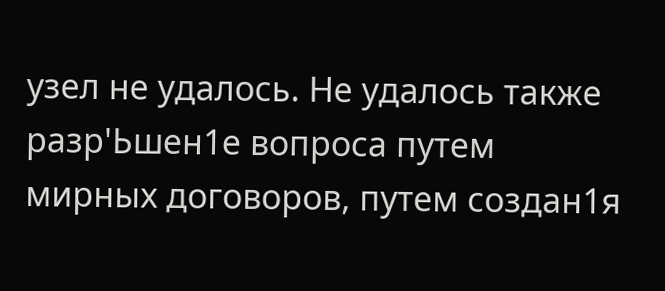узел не удалось. Не удалось также разр'Ьшен1е вопроса путем мирных договоров, путем создан1я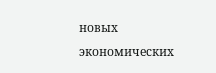новых экономических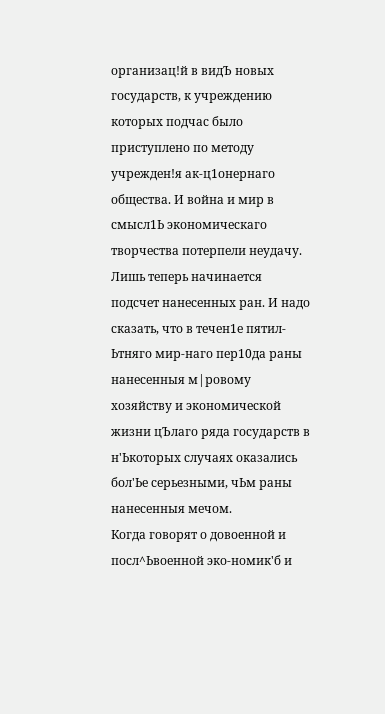организац!й в видЪ новых государств, к учреждению которых подчас было приступлено по методу учрежден!я ак-ц1онернаго общества. И война и мир в смысл1Ь экономическаго творчества потерпели неудачу. Лишь теперь начинается подсчет нанесенных ран. И надо сказать, что в течен1е пятил-Ьтняго мир-наго пер10да раны нанесенныя м|ровому хозяйству и экономической жизни цЪлаго ряда государств в н'Ькоторых случаях оказались бол'Ье серьезными, чЬм раны нанесенныя мечом.
Когда говорят о довоенной и посл^Ьвоенной эко-номик'б и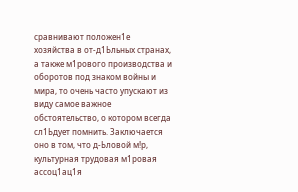сравнивают положен1е хозяйства в от-д1Ьльных странах, а также м1рового производства и оборотов под знаком войны и мира, то очень часто упускают из виду самое важное обстоятельство, о котором всегда сл1Ьдует помнить. Заключается оно в том, что д-Ьловой м!р, культурная трудовая м1ровая ассоц1ац1я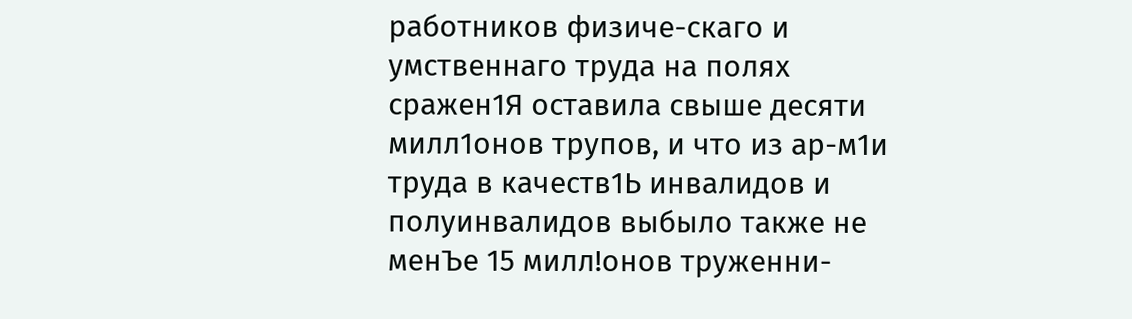работников физиче-скаго и умственнаго труда на полях сражен1Я оставила свыше десяти милл1онов трупов, и что из ар-м1и труда в качеств1Ь инвалидов и полуинвалидов выбыло также не менЪе 15 милл!онов труженни-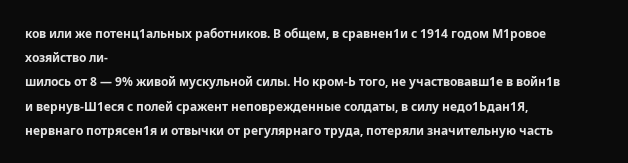ков или же потенц1альных работников. В общем, в сравнен1и с 1914 годом М1ровое хозяйство ли-
шилось от 8 — 9% живой мускульной силы. Но кром-Ь того, не участвовавш1е в войн1в и вернув-Ш1еся с полей сражент неповрежденные солдаты, в силу недо1Ьдан1Я, нервнаго потрясен1я и отвычки от регулярнаго труда, потеряли значительную часть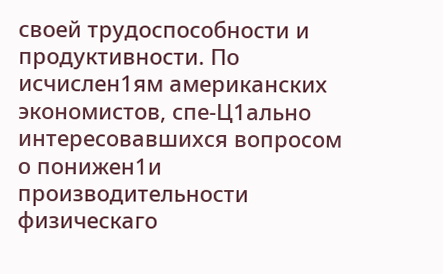своей трудоспособности и продуктивности. По исчислен1ям американских экономистов, спе-Ц1ально интересовавшихся вопросом о понижен1и производительности физическаго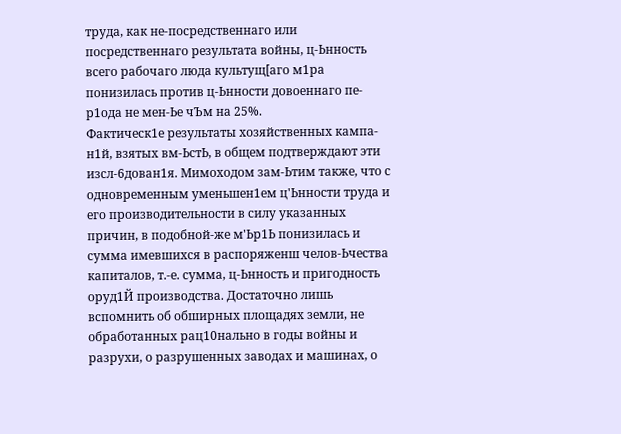труда, как не-посредственнаго или посредственнаго результата войны, ц-Ьнность всего рабочаго люда культущ[аго м1ра понизилась против ц-Ьнности довоеннаго пе-р1ода не мен-Ье чЪм на 25%.
Фактическ1е результаты хозяйственных кампа-н1й, взятых вм-ЬстЬ, в общем подтверждают эти изсл-6дован1я. Мимоходом зам-Ьтим также, что с одновременным уменьшен1ем ц'Ьнности труда и его производительности в силу указанных причин, в подобной-же м'Ьр1Ь понизилась и сумма имевшихся в распоряженш челов-Ьчества капиталов, т.-е. сумма, ц-Ьнность и пригодность оруд1Й производства. Достаточно лишь вспомнить об обширных площадях земли, не обработанных рац10нально в годы войны и разрухи, о разрушенных заводах и машинах, о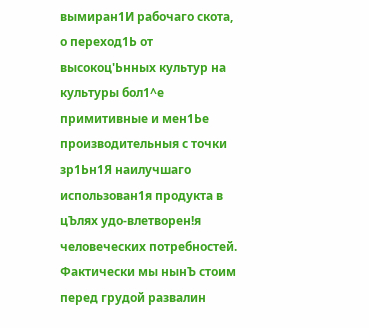вымиран1И рабочаго скота, о переход1Ь от высокоц'Ьнных культур на культуры бол1^е примитивные и мен1Ье производительныя с точки зр1Ьн1Я наилучшаго использован1я продукта в цЪлях удо-влетворен!я человеческих потребностей. Фактически мы нынЪ стоим перед грудой развалин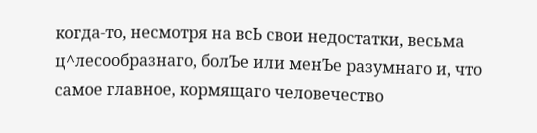когда-то, несмотря на всЬ свои недостатки, весьма ц^лесообразнаго, болЪе или менЪе разумнаго и, что самое главное, кормящаго человечество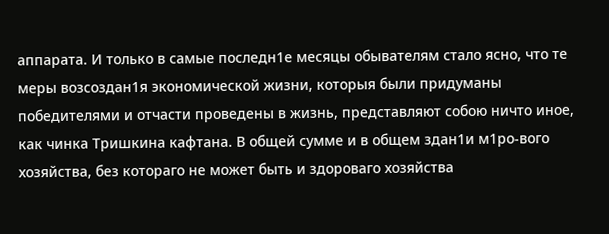аппарата. И только в самые последн1е месяцы обывателям стало ясно, что те меры возсоздан1я экономической жизни, которыя были придуманы победителями и отчасти проведены в жизнь, представляют собою ничто иное, как чинка Тришкина кафтана. В общей сумме и в общем здан1и м1ро-вого хозяйства, без котораго не может быть и здороваго хозяйства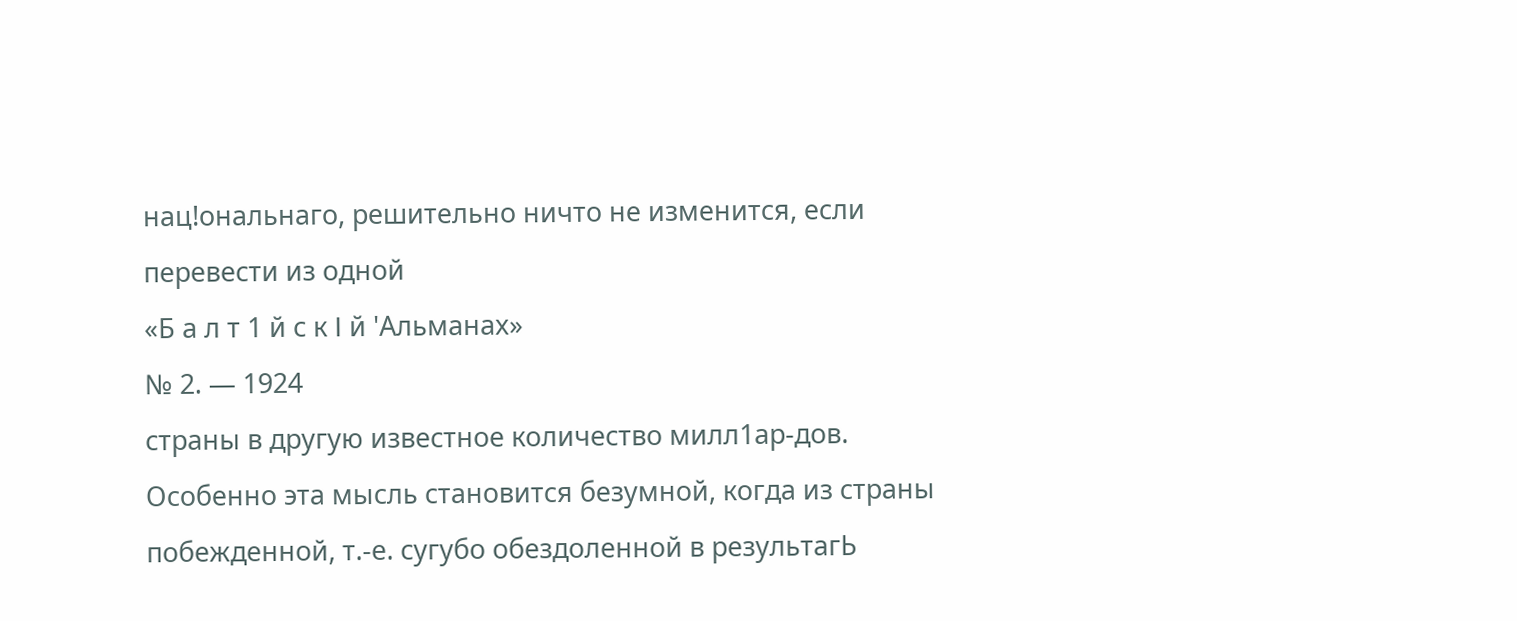нац!ональнаго, решительно ничто не изменится, если перевести из одной
«Б а л т 1 й с к I й 'Альманах»
№ 2. — 1924
страны в другую известное количество милл1ар-дов. Особенно эта мысль становится безумной, когда из страны побежденной, т.-е. сугубо обездоленной в результагЬ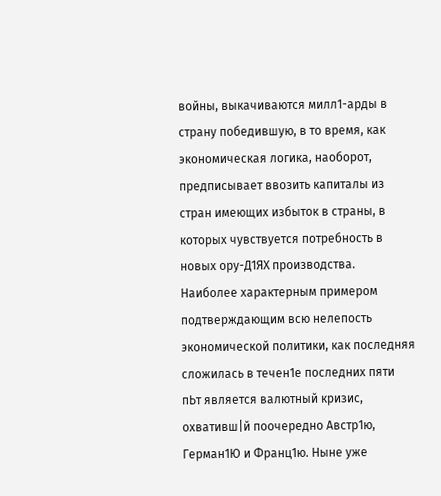войны, выкачиваются милл1-арды в страну победившую, в то время, как экономическая логика, наоборот, предписывает ввозить капиталы из стран имеющих избыток в страны, в которых чувствуется потребность в новых ору-Д1ЯХ производства.
Наиболее характерным примером подтверждающим всю нелепость экономической политики, как последняя сложилась в течен1е последних пяти пЬт является валютный кризис, охвативш|й поочередно Австр1ю, Герман1Ю и Франц1ю. Ныне уже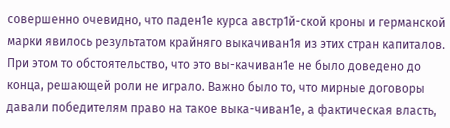совершенно очевидно, что паден1е курса австр1й-ской кроны и германской марки явилось результатом крайняго выкачиван1я из этих стран капиталов. При этом то обстоятельство, что это вы-качиван1е не было доведено до конца, решающей роли не играло. Важно было то, что мирные договоры давали победителям право на такое выка-чиван1е, а фактическая власть,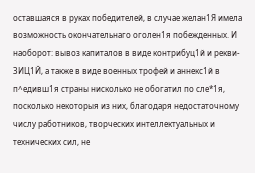оставшаяся в руках победителей, в случае желан1Я имела возможность окончательнаго оголен1я побежденных. И наоборот: вывоз капиталов в виде контрибуц1й и рекви-ЗИЦ1Й, а также в виде военных трофей и аннекс1й в п^едивш1я страны нисколько не обогатил по сле*1я, посколько некоторыя из них, благодаря недостаточному числу работников, творческих интеллектуальных и технических сил, не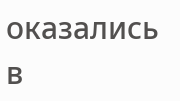оказались в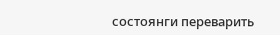состоянги переварить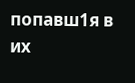попавш1я в их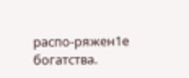распо-ряжен1е богатства.